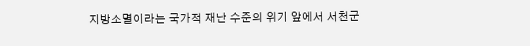지방소멸이라는 국가적 재난 수준의 위기 앞에서 서천군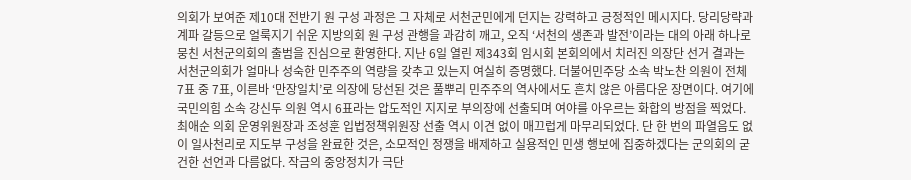의회가 보여준 제10대 전반기 원 구성 과정은 그 자체로 서천군민에게 던지는 강력하고 긍정적인 메시지다. 당리당략과 계파 갈등으로 얼룩지기 쉬운 지방의회 원 구성 관행을 과감히 깨고, 오직 ‘서천의 생존과 발전’이라는 대의 아래 하나로 뭉친 서천군의회의 출범을 진심으로 환영한다. 지난 6일 열린 제343회 임시회 본회의에서 치러진 의장단 선거 결과는 서천군의회가 얼마나 성숙한 민주주의 역량을 갖추고 있는지 여실히 증명했다. 더불어민주당 소속 박노찬 의원이 전체 7표 중 7표, 이른바 ‘만장일치’로 의장에 당선된 것은 풀뿌리 민주주의 역사에서도 흔치 않은 아름다운 장면이다. 여기에 국민의힘 소속 강신두 의원 역시 6표라는 압도적인 지지로 부의장에 선출되며 여야를 아우르는 화합의 방점을 찍었다. 최애순 의회 운영위원장과 조성훈 입법정책위원장 선출 역시 이견 없이 매끄럽게 마무리되었다. 단 한 번의 파열음도 없이 일사천리로 지도부 구성을 완료한 것은, 소모적인 정쟁을 배제하고 실용적인 민생 행보에 집중하겠다는 군의회의 굳건한 선언과 다름없다. 작금의 중앙정치가 극단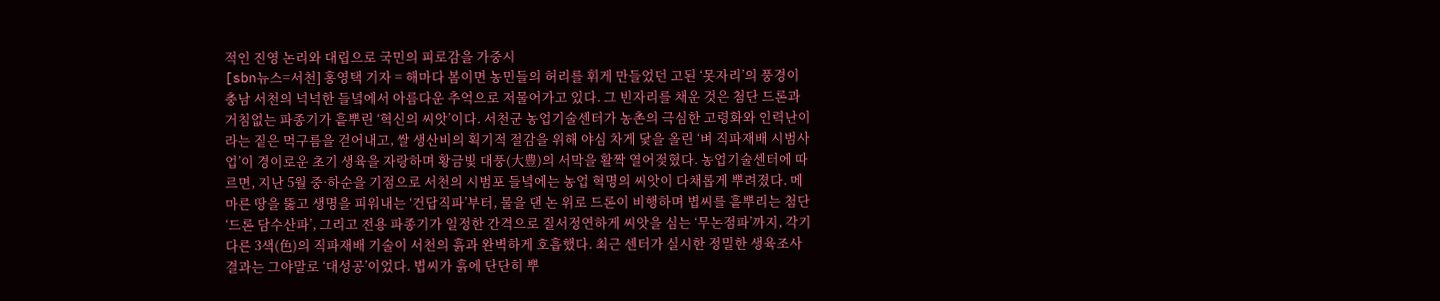적인 진영 논리와 대립으로 국민의 피로감을 가중시
[sbn뉴스=서천] 홍영택 기자 = 해마다 봄이면 농민들의 허리를 휘게 만들었던 고된 ‘못자리’의 풍경이 충남 서천의 넉넉한 들녘에서 아름다운 추억으로 저물어가고 있다. 그 빈자리를 채운 것은 첨단 드론과 거침없는 파종기가 흩뿌린 ‘혁신의 씨앗’이다. 서천군 농업기술센터가 농촌의 극심한 고령화와 인력난이라는 짙은 먹구름을 걷어내고, 쌀 생산비의 획기적 절감을 위해 야심 차게 닻을 올린 ‘벼 직파재배 시범사업’이 경이로운 초기 생육을 자랑하며 황금빛 대풍(大豊)의 서막을 활짝 열어젖혔다. 농업기술센터에 따르면, 지난 5월 중·하순을 기점으로 서천의 시범포 들녘에는 농업 혁명의 씨앗이 다채롭게 뿌려졌다. 메마른 땅을 뚫고 생명을 피워내는 ‘건답직파’부터, 물을 댄 논 위로 드론이 비행하며 볍씨를 흩뿌리는 첨단 ‘드론 담수산파’, 그리고 전용 파종기가 일정한 간격으로 질서정연하게 씨앗을 심는 ‘무논점파’까지, 각기 다른 3색(色)의 직파재배 기술이 서천의 흙과 완벽하게 호흡했다. 최근 센터가 실시한 정밀한 생육조사 결과는 그야말로 ‘대성공’이었다. 볍씨가 흙에 단단히 뿌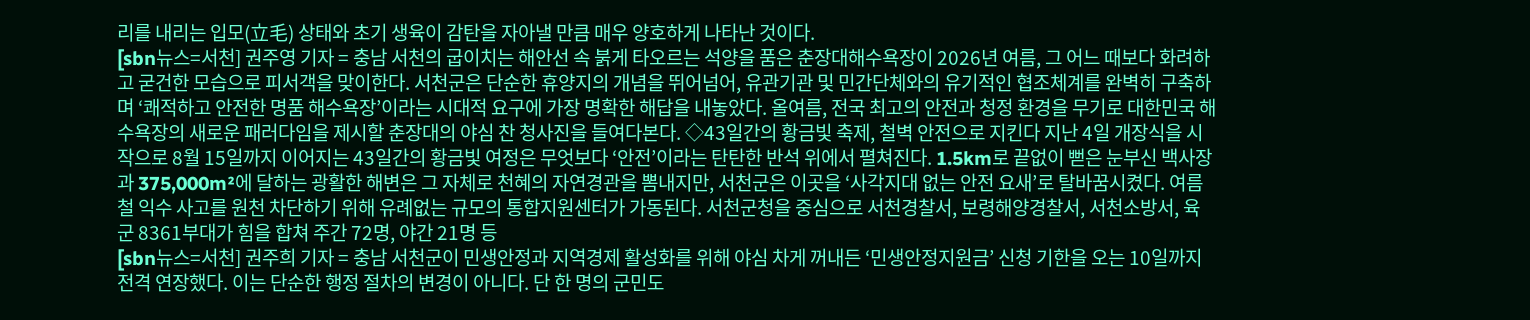리를 내리는 입모(立毛) 상태와 초기 생육이 감탄을 자아낼 만큼 매우 양호하게 나타난 것이다.
[sbn뉴스=서천] 권주영 기자 = 충남 서천의 굽이치는 해안선 속 붉게 타오르는 석양을 품은 춘장대해수욕장이 2026년 여름, 그 어느 때보다 화려하고 굳건한 모습으로 피서객을 맞이한다. 서천군은 단순한 휴양지의 개념을 뛰어넘어, 유관기관 및 민간단체와의 유기적인 협조체계를 완벽히 구축하며 ‘쾌적하고 안전한 명품 해수욕장’이라는 시대적 요구에 가장 명확한 해답을 내놓았다. 올여름, 전국 최고의 안전과 청정 환경을 무기로 대한민국 해수욕장의 새로운 패러다임을 제시할 춘장대의 야심 찬 청사진을 들여다본다. ◇43일간의 황금빛 축제, 철벽 안전으로 지킨다 지난 4일 개장식을 시작으로 8월 15일까지 이어지는 43일간의 황금빛 여정은 무엇보다 ‘안전’이라는 탄탄한 반석 위에서 펼쳐진다. 1.5km로 끝없이 뻗은 눈부신 백사장과 375,000m²에 달하는 광활한 해변은 그 자체로 천혜의 자연경관을 뽐내지만, 서천군은 이곳을 ‘사각지대 없는 안전 요새’로 탈바꿈시켰다. 여름철 익수 사고를 원천 차단하기 위해 유례없는 규모의 통합지원센터가 가동된다. 서천군청을 중심으로 서천경찰서, 보령해양경찰서, 서천소방서, 육군 8361부대가 힘을 합쳐 주간 72명, 야간 21명 등
[sbn뉴스=서천] 권주희 기자 = 충남 서천군이 민생안정과 지역경제 활성화를 위해 야심 차게 꺼내든 ‘민생안정지원금’ 신청 기한을 오는 10일까지 전격 연장했다. 이는 단순한 행정 절차의 변경이 아니다. 단 한 명의 군민도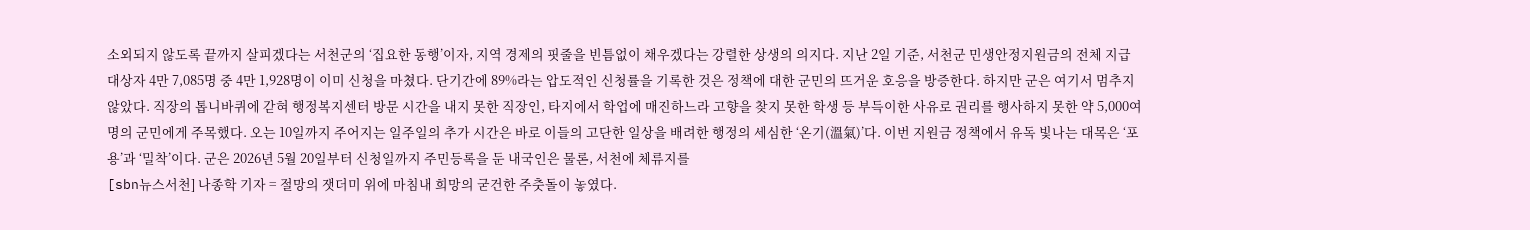소외되지 않도록 끝까지 살피겠다는 서천군의 ‘집요한 동행’이자, 지역 경제의 핏줄을 빈틈없이 채우겠다는 강렬한 상생의 의지다. 지난 2일 기준, 서천군 민생안정지원금의 전체 지급 대상자 4만 7,085명 중 4만 1,928명이 이미 신청을 마쳤다. 단기간에 89%라는 압도적인 신청률을 기록한 것은 정책에 대한 군민의 뜨거운 호응을 방증한다. 하지만 군은 여기서 멈추지 않았다. 직장의 톱니바퀴에 갇혀 행정복지센터 방문 시간을 내지 못한 직장인, 타지에서 학업에 매진하느라 고향을 찾지 못한 학생 등 부득이한 사유로 권리를 행사하지 못한 약 5,000여 명의 군민에게 주목했다. 오는 10일까지 주어지는 일주일의 추가 시간은 바로 이들의 고단한 일상을 배려한 행정의 세심한 ‘온기(溫氣)’다. 이번 지원금 정책에서 유독 빛나는 대목은 ‘포용’과 ‘밀착’이다. 군은 2026년 5월 20일부터 신청일까지 주민등록을 둔 내국인은 물론, 서천에 체류지를
[sbn뉴스서천] 나종학 기자 = 절망의 잿더미 위에 마침내 희망의 굳건한 주춧돌이 놓였다.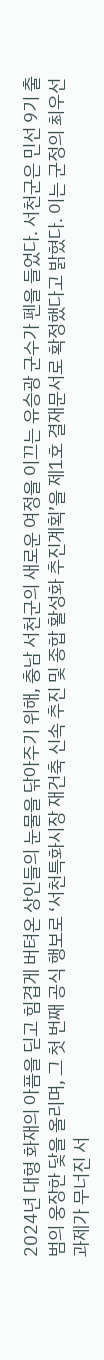2024년 대형 화재의 아픔을 딛고 힘겹게 버텨온 상인들의 눈물을 닦아주기 위해, 충남 서천군의 새로운 여정을 이끄는 유승광 군수가 펜을 들었다. 서천군은 민선 9기 출범의 웅장한 닻을 올리며, 그 첫 번째 공식 행보로 ‘서천특화시장 재건축 신속 추진 및 종합 활성화 추진계획’을 제1호 결재문서로 확정했다고 밝혔다. 이는 군정의 최우선 과제가 무너진 서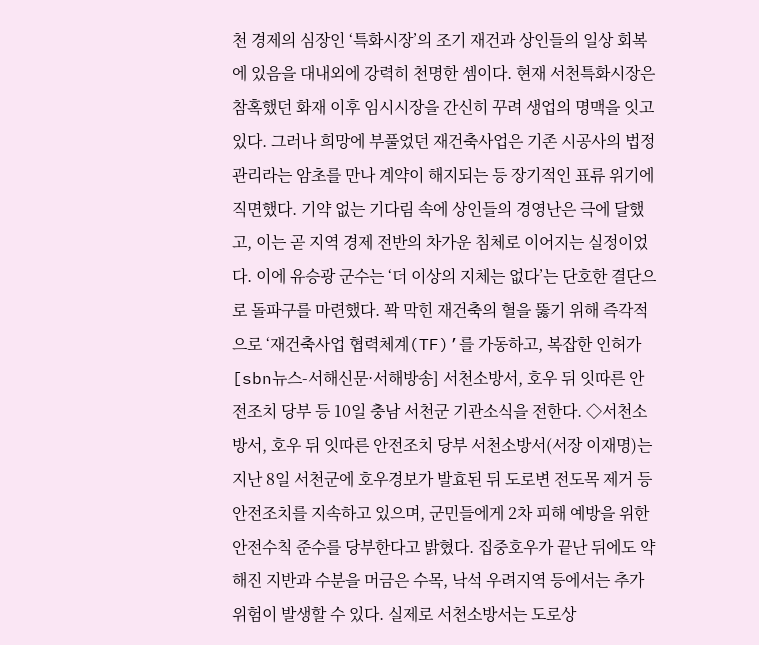천 경제의 심장인 ‘특화시장’의 조기 재건과 상인들의 일상 회복에 있음을 대내외에 강력히 천명한 셈이다. 현재 서천특화시장은 참혹했던 화재 이후 임시시장을 간신히 꾸려 생업의 명맥을 잇고 있다. 그러나 희망에 부풀었던 재건축사업은 기존 시공사의 법정관리라는 암초를 만나 계약이 해지되는 등 장기적인 표류 위기에 직면했다. 기약 없는 기다림 속에 상인들의 경영난은 극에 달했고, 이는 곧 지역 경제 전반의 차가운 침체로 이어지는 실정이었다. 이에 유승광 군수는 ‘더 이상의 지체는 없다’는 단호한 결단으로 돌파구를 마련했다. 꽉 막힌 재건축의 혈을 뚫기 위해 즉각적으로 ‘재건축사업 협력체계(TF)’를 가동하고, 복잡한 인허가
[sbn뉴스-서해신문·서해방송] 서천소방서, 호우 뒤 잇따른 안전조치 당부 등 10일 충남 서천군 기관소식을 전한다. ◇서천소방서, 호우 뒤 잇따른 안전조치 당부 서천소방서(서장 이재명)는 지난 8일 서천군에 호우경보가 발효된 뒤 도로변 전도목 제거 등 안전조치를 지속하고 있으며, 군민들에게 2차 피해 예방을 위한 안전수칙 준수를 당부한다고 밝혔다. 집중호우가 끝난 뒤에도 약해진 지반과 수분을 머금은 수목, 낙석 우려지역 등에서는 추가 위험이 발생할 수 있다. 실제로 서천소방서는 도로상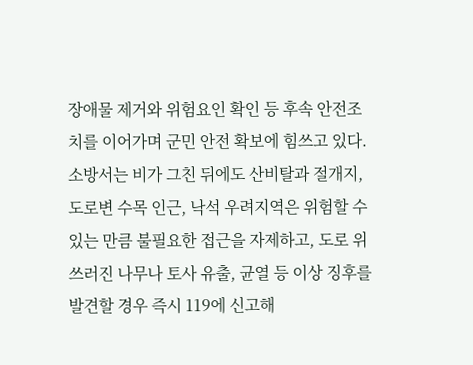장애물 제거와 위험요인 확인 등 후속 안전조치를 이어가며 군민 안전 확보에 힘쓰고 있다. 소방서는 비가 그친 뒤에도 산비탈과 절개지, 도로변 수목 인근, 낙석 우려지역은 위험할 수 있는 만큼 불필요한 접근을 자제하고, 도로 위 쓰러진 나무나 토사 유출, 균열 등 이상 징후를 발견할 경우 즉시 119에 신고해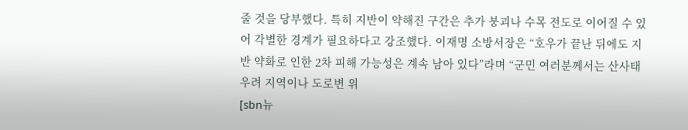줄 것을 당부했다. 특히 지반이 약해진 구간은 추가 붕괴나 수목 전도로 이어질 수 있어 각별한 경계가 필요하다고 강조했다. 이재명 소방서장은 “호우가 끝난 뒤에도 지반 약화로 인한 2차 피해 가능성은 계속 남아 있다”라며 “군민 여러분께서는 산사태 우려 지역이나 도로변 위
[sbn뉴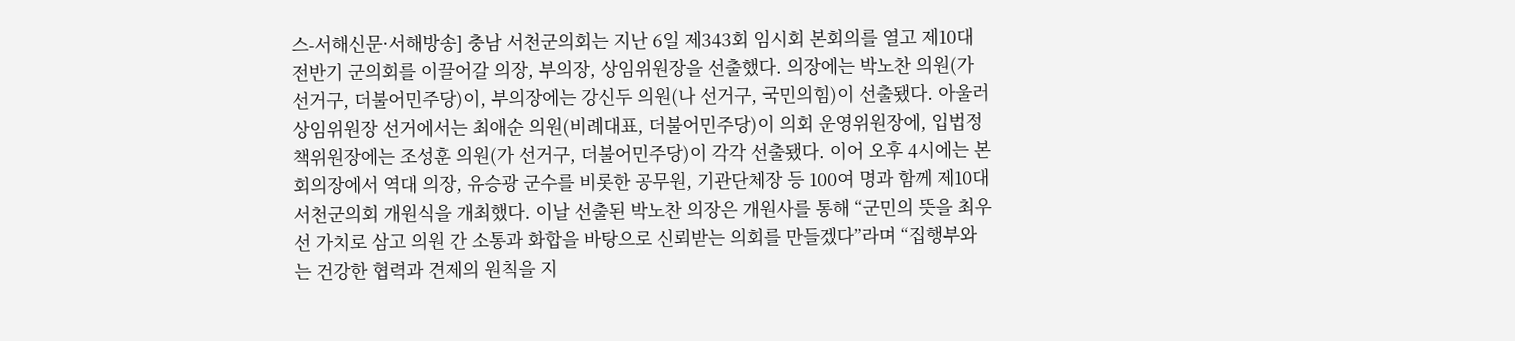스-서해신문·서해방송] 충남 서천군의회는 지난 6일 제343회 임시회 본회의를 열고 제10대 전반기 군의회를 이끌어갈 의장, 부의장, 상임위원장을 선출했다. 의장에는 박노찬 의원(가 선거구, 더불어민주당)이, 부의장에는 강신두 의원(나 선거구, 국민의힘)이 선출됐다. 아울러 상임위원장 선거에서는 최애순 의원(비례대표, 더불어민주당)이 의회 운영위원장에, 입법정책위원장에는 조성훈 의원(가 선거구, 더불어민주당)이 각각 선출됐다. 이어 오후 4시에는 본회의장에서 역대 의장, 유승광 군수를 비롯한 공무원, 기관단체장 등 100여 명과 함께 제10대 서천군의회 개원식을 개최했다. 이날 선출된 박노찬 의장은 개원사를 통해 “군민의 뜻을 최우선 가치로 삼고 의원 간 소통과 화합을 바탕으로 신뢰받는 의회를 만들겠다”라며 “집행부와는 건강한 협력과 견제의 원칙을 지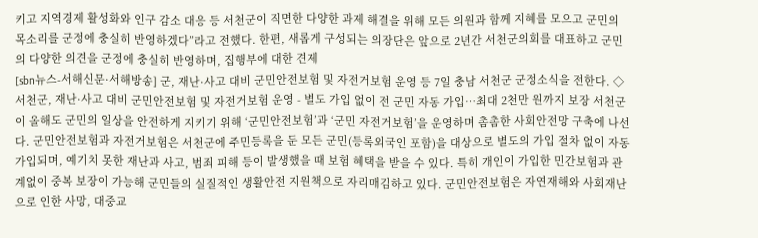키고 지역경제 활성화와 인구 감소 대응 등 서천군이 직면한 다양한 과제 해결을 위해 모든 의원과 함께 지혜를 모으고 군민의 목소리를 군정에 충실히 반영하겠다”라고 전했다. 한편, 새롭게 구성되는 의장단은 앞으로 2년간 서천군의회를 대표하고 군민의 다양한 의견을 군정에 충실히 반영하며, 집행부에 대한 견제
[sbn뉴스-서해신문·서해방송] 군, 재난·사고 대비 군민안전보험 및 자전거보험 운영 등 7일 충남 서천군 군정소식을 전한다. ◇서천군, 재난·사고 대비 군민안전보험 및 자전거보험 운영 - 별도 가입 없이 전 군민 자동 가입…최대 2천만 원까지 보장 서천군이 올해도 군민의 일상을 안전하게 지키기 위해 ‘군민안전보험’과 ‘군민 자전거보험’을 운영하며 촘촘한 사회안전망 구축에 나선다. 군민안전보험과 자전거보험은 서천군에 주민등록을 둔 모든 군민(등록외국인 포함)을 대상으로 별도의 가입 절차 없이 자동 가입되며, 예기치 못한 재난과 사고, 범죄 피해 등이 발생했을 때 보험 혜택을 받을 수 있다. 특히 개인이 가입한 민간보험과 관계없이 중복 보장이 가능해 군민들의 실질적인 생활안전 지원책으로 자리매김하고 있다. 군민안전보험은 자연재해와 사회재난으로 인한 사망, 대중교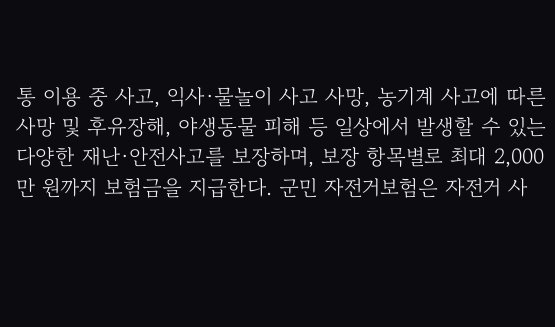통 이용 중 사고, 익사·물놀이 사고 사망, 농기계 사고에 따른 사망 및 후유장해, 야생동물 피해 등 일상에서 발생할 수 있는 다양한 재난·안전사고를 보장하며, 보장 항목별로 최대 2,000만 원까지 보험금을 지급한다. 군민 자전거보험은 자전거 사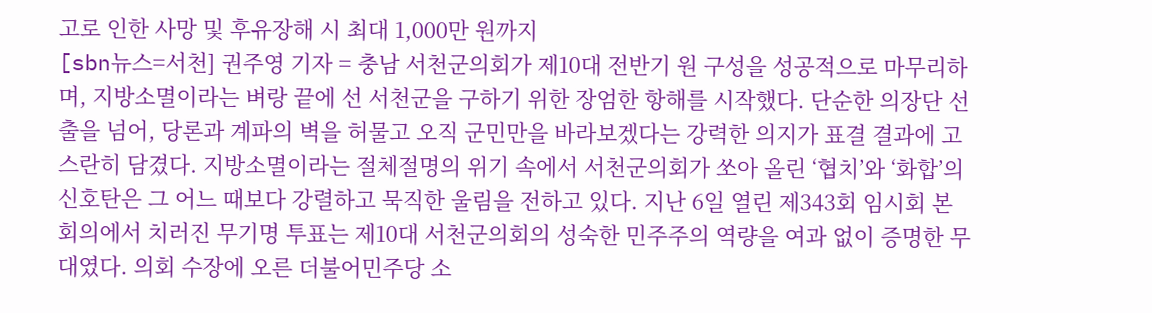고로 인한 사망 및 후유장해 시 최대 1,000만 원까지
[sbn뉴스=서천] 권주영 기자 = 충남 서천군의회가 제10대 전반기 원 구성을 성공적으로 마무리하며, 지방소멸이라는 벼랑 끝에 선 서천군을 구하기 위한 장엄한 항해를 시작했다. 단순한 의장단 선출을 넘어, 당론과 계파의 벽을 허물고 오직 군민만을 바라보겠다는 강력한 의지가 표결 결과에 고스란히 담겼다. 지방소멸이라는 절체절명의 위기 속에서 서천군의회가 쏘아 올린 ‘협치’와 ‘화합’의 신호탄은 그 어느 때보다 강렬하고 묵직한 울림을 전하고 있다. 지난 6일 열린 제343회 임시회 본회의에서 치러진 무기명 투표는 제10대 서천군의회의 성숙한 민주주의 역량을 여과 없이 증명한 무대였다. 의회 수장에 오른 더불어민주당 소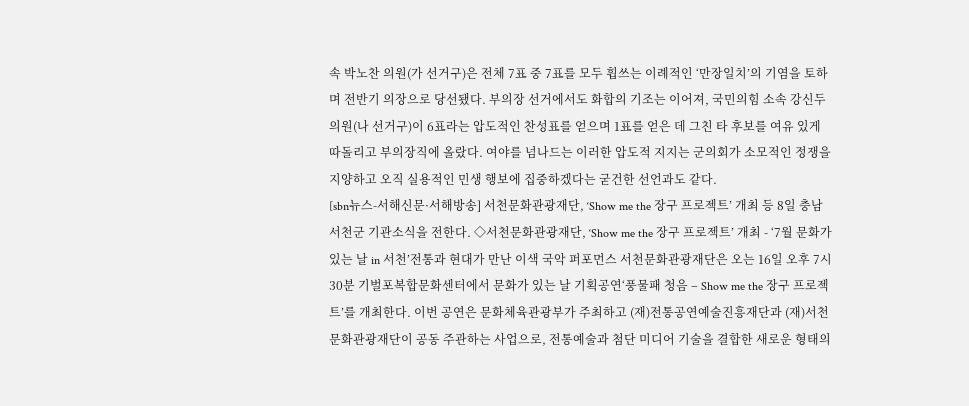속 박노찬 의원(가 선거구)은 전체 7표 중 7표를 모두 휩쓰는 이례적인 ‘만장일치’의 기염을 토하며 전반기 의장으로 당선됐다. 부의장 선거에서도 화합의 기조는 이어져, 국민의힘 소속 강신두 의원(나 선거구)이 6표라는 압도적인 찬성표를 얻으며 1표를 얻은 데 그친 타 후보를 여유 있게 따돌리고 부의장직에 올랐다. 여야를 넘나드는 이러한 압도적 지지는 군의회가 소모적인 정쟁을 지양하고 오직 실용적인 민생 행보에 집중하겠다는 굳건한 선언과도 같다.
[sbn뉴스-서해신문·서해방송] 서천문화관광재단, ‘Show me the 장구 프로젝트’ 개최 등 8일 충남 서천군 기관소식을 전한다. ◇서천문화관광재단, ‘Show me the 장구 프로젝트’ 개최 - ‘7월 문화가 있는 날 in 서천’전통과 현대가 만난 이색 국악 퍼포먼스 서천문화관광재단은 오는 16일 오후 7시 30분 기벌포복합문화센터에서 문화가 있는 날 기획공연‘풍물패 청음 – Show me the 장구 프로젝트’를 개최한다. 이번 공연은 문화체육관광부가 주최하고 (재)전통공연예술진흥재단과 (재)서천 문화관광재단이 공동 주관하는 사업으로, 전통예술과 첨단 미디어 기술을 결합한 새로운 형태의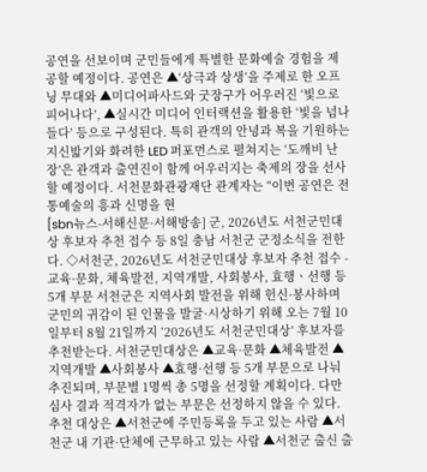공연을 선보이며 군민들에게 특별한 문화예술 경험을 제공할 예정이다. 공연은 ▲‘상극과 상생’을 주제로 한 오프닝 무대와 ▲미디어파사드와 굿장구가 어우러진 ‘빛으로 피어나다’, ▲실시간 미디어 인터랙션을 활용한 ‘빛을 넘나들다’ 등으로 구성된다. 특히 관객의 안녕과 복을 기원하는 지신밟기와 화려한 LED 퍼포먼스로 펼쳐지는 ‘도깨비 난장’은 관객과 출연진이 함께 어우러지는 축제의 장을 선사할 예정이다. 서천문화관광재단 관계자는 “이번 공연은 전통예술의 흥과 신명을 현
[sbn뉴스-서해신문·서해방송] 군, 2026년도 서천군민대상 후보자 추천 접수 등 8일 충남 서천군 군정소식을 전한다. ◇서천군, 2026년도 서천군민대상 후보자 추천 접수 - 교육·문화, 체육발전, 지역개발, 사회봉사, 효행ㆍ선행 등 5개 부문 서천군은 지역사회 발전을 위해 헌신·봉사하며 군민의 귀감이 된 인물을 발굴·시상하기 위해 오는 7월 10일부터 8월 21일까지 ‘2026년도 서천군민대상’ 후보자를 추천받는다. 서천군민대상은 ▲교육·문화 ▲체육발전 ▲지역개발 ▲사회봉사 ▲효행·선행 등 5개 부문으로 나눠 추진되며, 부문별 1명씩 총 5명을 선정할 계획이다. 다만 심사 결과 적격자가 없는 부문은 선정하지 않을 수 있다. 추천 대상은 ▲서천군에 주민등록을 두고 있는 사람 ▲서천군 내 기관·단체에 근무하고 있는 사람 ▲서천군 출신 출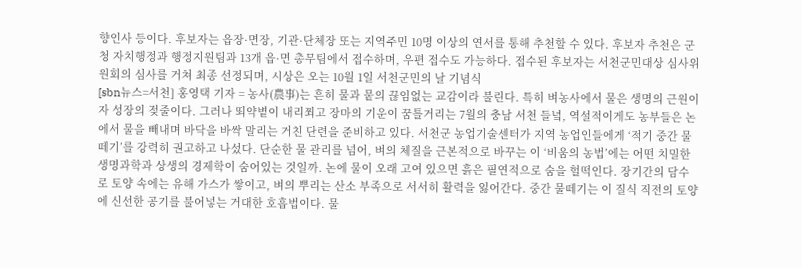향인사 등이다. 후보자는 읍장·면장, 기관·단체장 또는 지역주민 10명 이상의 연서를 통해 추천할 수 있다. 후보자 추천은 군청 자치행정과 행정지원팀과 13개 읍·면 총무팀에서 접수하며, 우편 접수도 가능하다. 접수된 후보자는 서천군민대상 심사위원회의 심사를 거쳐 최종 선정되며, 시상은 오는 10월 1일 서천군민의 날 기념식
[sbn뉴스=서천] 홍영택 기자 = 농사(農事)는 흔히 물과 뭍의 끊임없는 교감이라 불린다. 특히 벼농사에서 물은 생명의 근원이자 성장의 젖줄이다. 그러나 뙤약볕이 내리쬐고 장마의 기운이 꿈틀거리는 7월의 충남 서천 들녘, 역설적이게도 농부들은 논에서 물을 빼내며 바닥을 바싹 말리는 거친 단련을 준비하고 있다. 서천군 농업기술센터가 지역 농업인들에게 ‘적기 중간 물떼기’를 강력히 권고하고 나섰다. 단순한 물 관리를 넘어, 벼의 체질을 근본적으로 바꾸는 이 ‘비움의 농법’에는 어떤 치밀한 생명과학과 상생의 경제학이 숨어있는 것일까. 논에 물이 오래 고여 있으면 흙은 필연적으로 숨을 헐떡인다. 장기간의 담수로 토양 속에는 유해 가스가 쌓이고, 벼의 뿌리는 산소 부족으로 서서히 활력을 잃어간다. 중간 물떼기는 이 질식 직전의 토양에 신선한 공기를 불어넣는 거대한 호흡법이다. 물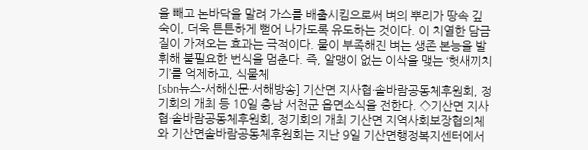을 빼고 논바닥을 말려 가스를 배출시킴으로써 벼의 뿌리가 땅속 깊숙이, 더욱 튼튼하게 뻗어 나가도록 유도하는 것이다. 이 치열한 담금질이 가져오는 효과는 극적이다. 물이 부족해진 벼는 생존 본능을 발휘해 불필요한 번식을 멈춘다. 즉, 알맹이 없는 이삭을 맺는 ‘헛새끼치기’를 억제하고, 식물체
[sbn뉴스-서해신문·서해방송] 기산면 지사협·솔바람공동체후원회, 정기회의 개최 등 10일 충남 서천군 읍면소식을 전한다. ◇기산면 지사협·솔바람공동체후원회, 정기회의 개최 기산면 지역사회보장협의체와 기산면솔바람공동체후원회는 지난 9일 기산면행정복지센터에서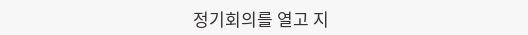정기회의를 열고 지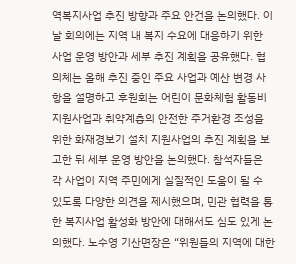역복지사업 추진 방향과 주요 안건을 논의했다. 이날 회의에는 지역 내 복지 수요에 대응하기 위한 사업 운영 방안과 세부 추진 계획을 공유했다. 협의체는 올해 추진 중인 주요 사업과 예산 변경 사항을 설명하고 후원회는 어린이 문화체험 활동비 지원사업과 취약계층의 안전한 주거환경 조성을 위한 화재경보기 설치 지원사업의 추진 계획을 보고한 뒤 세부 운영 방안을 논의했다. 참석자들은 각 사업이 지역 주민에게 실질적인 도움이 될 수 있도록 다양한 의견을 제시했으며, 민관 협력을 통한 복지사업 활성화 방안에 대해서도 심도 있게 논의했다. 노수영 기산면장은 “위원들의 지역에 대한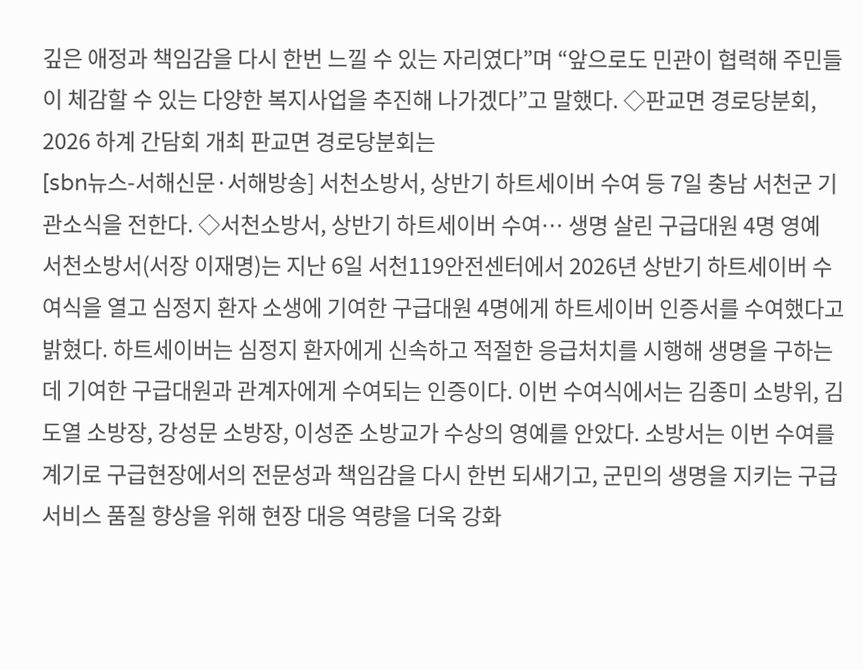깊은 애정과 책임감을 다시 한번 느낄 수 있는 자리였다”며 “앞으로도 민관이 협력해 주민들이 체감할 수 있는 다양한 복지사업을 추진해 나가겠다”고 말했다. ◇판교면 경로당분회, 2026 하계 간담회 개최 판교면 경로당분회는
[sbn뉴스-서해신문·서해방송] 서천소방서, 상반기 하트세이버 수여 등 7일 충남 서천군 기관소식을 전한다. ◇서천소방서, 상반기 하트세이버 수여… 생명 살린 구급대원 4명 영예 서천소방서(서장 이재명)는 지난 6일 서천119안전센터에서 2026년 상반기 하트세이버 수여식을 열고 심정지 환자 소생에 기여한 구급대원 4명에게 하트세이버 인증서를 수여했다고 밝혔다. 하트세이버는 심정지 환자에게 신속하고 적절한 응급처치를 시행해 생명을 구하는 데 기여한 구급대원과 관계자에게 수여되는 인증이다. 이번 수여식에서는 김종미 소방위, 김도열 소방장, 강성문 소방장, 이성준 소방교가 수상의 영예를 안았다. 소방서는 이번 수여를 계기로 구급현장에서의 전문성과 책임감을 다시 한번 되새기고, 군민의 생명을 지키는 구급 서비스 품질 향상을 위해 현장 대응 역량을 더욱 강화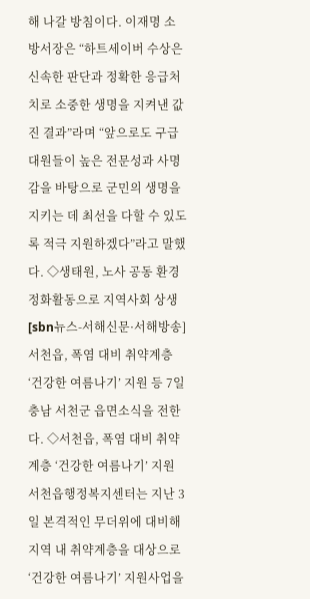해 나갈 방침이다. 이재명 소방서장은 “하트세이버 수상은 신속한 판단과 정확한 응급처치로 소중한 생명을 지켜낸 값진 결과”라며 “앞으로도 구급대원들이 높은 전문성과 사명감을 바탕으로 군민의 생명을 지키는 데 최선을 다할 수 있도록 적극 지원하겠다”라고 말했다. ◇생태원, 노사 공동 환경정화활동으로 지역사회 상생
[sbn뉴스-서해신문·서해방송] 서천읍, 폭염 대비 취약계층 ‘건강한 여름나기’ 지원 등 7일 충남 서천군 읍면소식을 전한다. ◇서천읍, 폭염 대비 취약계층 ‘건강한 여름나기’ 지원 서천읍행정복지센터는 지난 3일 본격적인 무더위에 대비해 지역 내 취약계층을 대상으로 ‘건강한 여름나기’ 지원사업을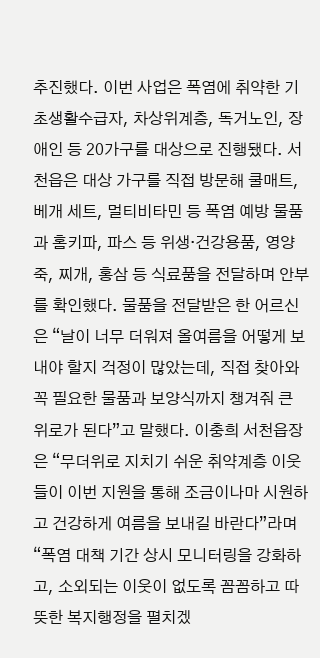추진했다. 이번 사업은 폭염에 취약한 기초생활수급자, 차상위계층, 독거노인, 장애인 등 20가구를 대상으로 진행됐다. 서천읍은 대상 가구를 직접 방문해 쿨매트, 베개 세트, 멀티비타민 등 폭염 예방 물품과 홈키파, 파스 등 위생·건강용품, 영양죽, 찌개, 홍삼 등 식료품을 전달하며 안부를 확인했다. 물품을 전달받은 한 어르신은 “날이 너무 더워져 올여름을 어떻게 보내야 할지 걱정이 많았는데, 직접 찾아와 꼭 필요한 물품과 보양식까지 챙겨줘 큰 위로가 된다”고 말했다. 이충희 서천읍장은 “무더위로 지치기 쉬운 취약계층 이웃들이 이번 지원을 통해 조금이나마 시원하고 건강하게 여름을 보내길 바란다”라며 “폭염 대책 기간 상시 모니터링을 강화하고, 소외되는 이웃이 없도록 꼼꼼하고 따뜻한 복지행정을 펼치겠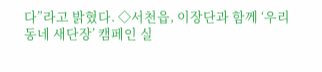다”라고 밝혔다. ◇서천읍, 이장단과 함께 ‘우리동네 새단장’ 캠페인 실